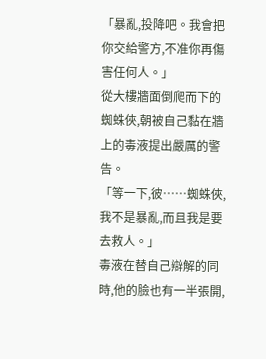「暴亂,投降吧。我會把你交給警方,不准你再傷害任何人。」
從大樓牆面倒爬而下的蜘蛛俠,朝被自己黏在牆上的毒液提出嚴厲的警告。
「等一下,彼……蜘蛛俠,我不是暴亂,而且我是要去救人。」
毒液在替自己辯解的同時,他的臉也有一半張開,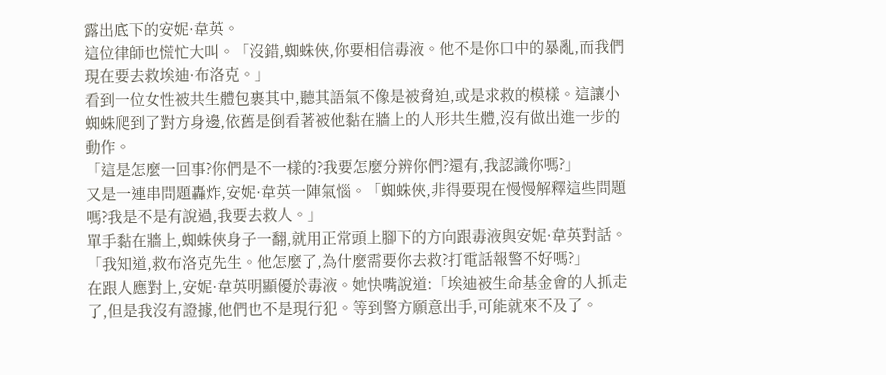露出底下的安妮·韋英。
這位律師也慌忙大叫。「沒錯,蜘蛛俠,你要相信毒液。他不是你口中的暴亂,而我們現在要去救埃迪·布洛克。」
看到一位女性被共生體包裹其中,聽其語氣不像是被脅迫,或是求救的模樣。這讓小蜘蛛爬到了對方身邊,依舊是倒看著被他黏在牆上的人形共生體,沒有做出進一步的動作。
「這是怎麼一回事?你們是不一樣的?我要怎麼分辨你們?還有,我認識你嗎?」
又是一連串問題轟炸,安妮·韋英一陣氣惱。「蜘蛛俠,非得要現在慢慢解釋這些問題嗎?我是不是有說過,我要去救人。」
單手黏在牆上,蜘蛛俠身子一翻,就用正常頭上腳下的方向跟毒液與安妮·韋英對話。「我知道,救布洛克先生。他怎麼了,為什麼需要你去救?打電話報警不好嗎?」
在跟人應對上,安妮·韋英明顯優於毒液。她快嘴說道:「埃迪被生命基金會的人抓走了,但是我沒有證據,他們也不是現行犯。等到警方願意出手,可能就來不及了。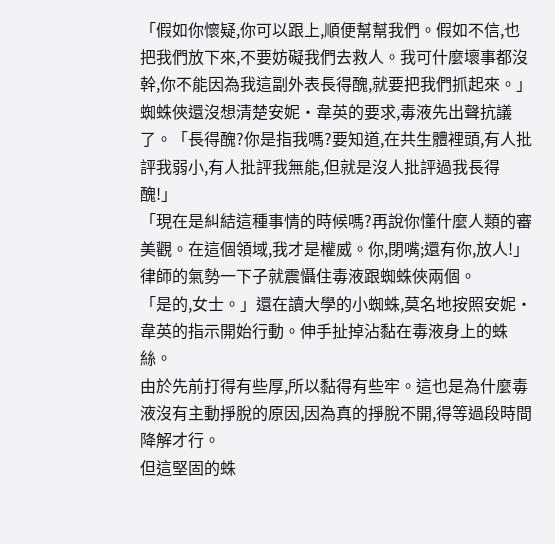「假如你懷疑,你可以跟上,順便幫幫我們。假如不信,也把我們放下來,不要妨礙我們去救人。我可什麼壞事都沒幹,你不能因為我這副外表長得醜,就要把我們抓起來。」
蜘蛛俠還沒想清楚安妮·韋英的要求,毒液先出聲抗議了。「長得醜?你是指我嗎?要知道,在共生體裡頭,有人批評我弱小,有人批評我無能,但就是沒人批評過我長得醜!」
「現在是糾結這種事情的時候嗎?再說你懂什麼人類的審美觀。在這個領域,我才是權威。你,閉嘴;還有你,放人!」
律師的氣勢一下子就震懾住毒液跟蜘蛛俠兩個。
「是的,女士。」還在讀大學的小蜘蛛,莫名地按照安妮·韋英的指示開始行動。伸手扯掉沾黏在毒液身上的蛛絲。
由於先前打得有些厚,所以黏得有些牢。這也是為什麼毒液沒有主動掙脫的原因,因為真的掙脫不開,得等過段時間降解才行。
但這堅固的蛛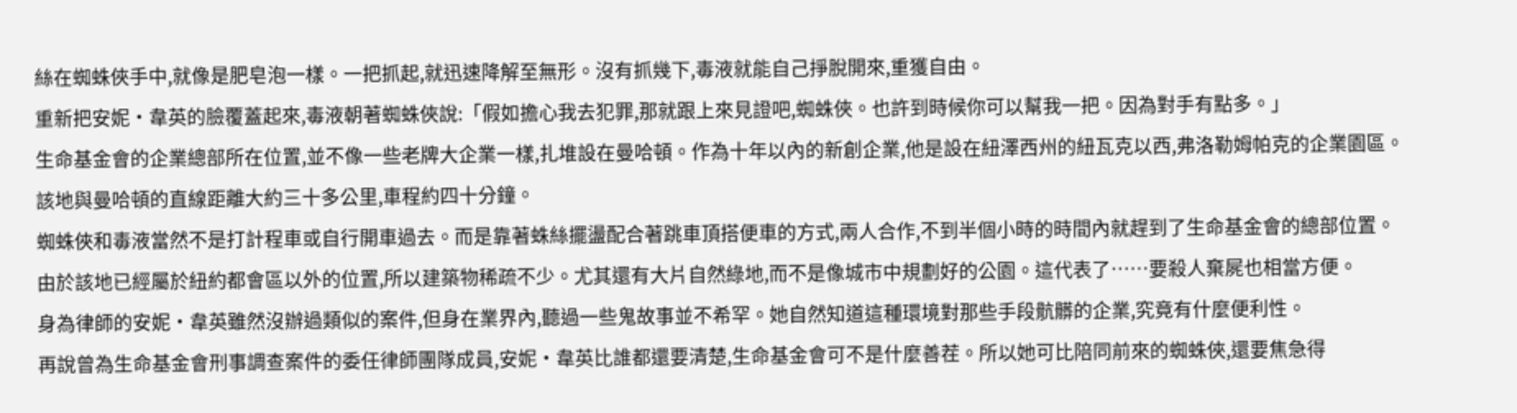絲在蜘蛛俠手中,就像是肥皂泡一樣。一把抓起,就迅速降解至無形。沒有抓幾下,毒液就能自己掙脫開來,重獲自由。
重新把安妮·韋英的臉覆蓋起來,毒液朝著蜘蛛俠說:「假如擔心我去犯罪,那就跟上來見證吧,蜘蛛俠。也許到時候你可以幫我一把。因為對手有點多。」
生命基金會的企業總部所在位置,並不像一些老牌大企業一樣,扎堆設在曼哈頓。作為十年以內的新創企業,他是設在紐澤西州的紐瓦克以西,弗洛勒姆帕克的企業園區。
該地與曼哈頓的直線距離大約三十多公里,車程約四十分鐘。
蜘蛛俠和毒液當然不是打計程車或自行開車過去。而是靠著蛛絲擺盪配合著跳車頂搭便車的方式,兩人合作,不到半個小時的時間內就趕到了生命基金會的總部位置。
由於該地已經屬於紐約都會區以外的位置,所以建築物稀疏不少。尤其還有大片自然綠地,而不是像城市中規劃好的公園。這代表了……要殺人棄屍也相當方便。
身為律師的安妮·韋英雖然沒辦過類似的案件,但身在業界內,聽過一些鬼故事並不希罕。她自然知道這種環境對那些手段骯髒的企業,究竟有什麼便利性。
再說曾為生命基金會刑事調查案件的委任律師團隊成員,安妮·韋英比誰都還要清楚,生命基金會可不是什麼善茬。所以她可比陪同前來的蜘蛛俠,還要焦急得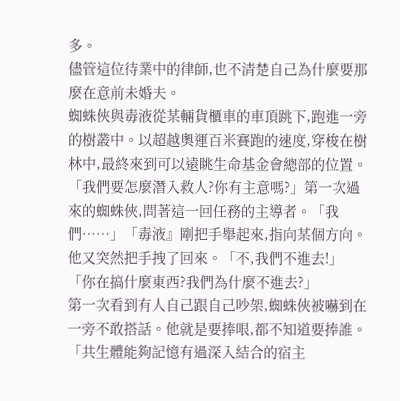多。
儘管這位待業中的律師,也不清楚自己為什麼要那麼在意前未婚夫。
蜘蛛俠與毒液從某輛貨櫃車的車頂跳下,跑進一旁的樹叢中。以超越奧運百米賽跑的速度,穿梭在樹林中,最終來到可以遠眺生命基金會總部的位置。
「我們要怎麼潛入救人?你有主意嗎?」第一次過來的蜘蛛俠,問著這一回任務的主導者。「我們……」「毒液』剛把手舉起來,指向某個方向。他又突然把手拽了回來。「不,我們不進去!」「你在搞什麼東西?我們為什麼不進去?」
第一次看到有人自己跟自己吵架,蜘蛛俠被嚇到在一旁不敢搭話。他就是要捧哏,都不知道要捧誰。「共生體能夠記憶有過深入結合的宿主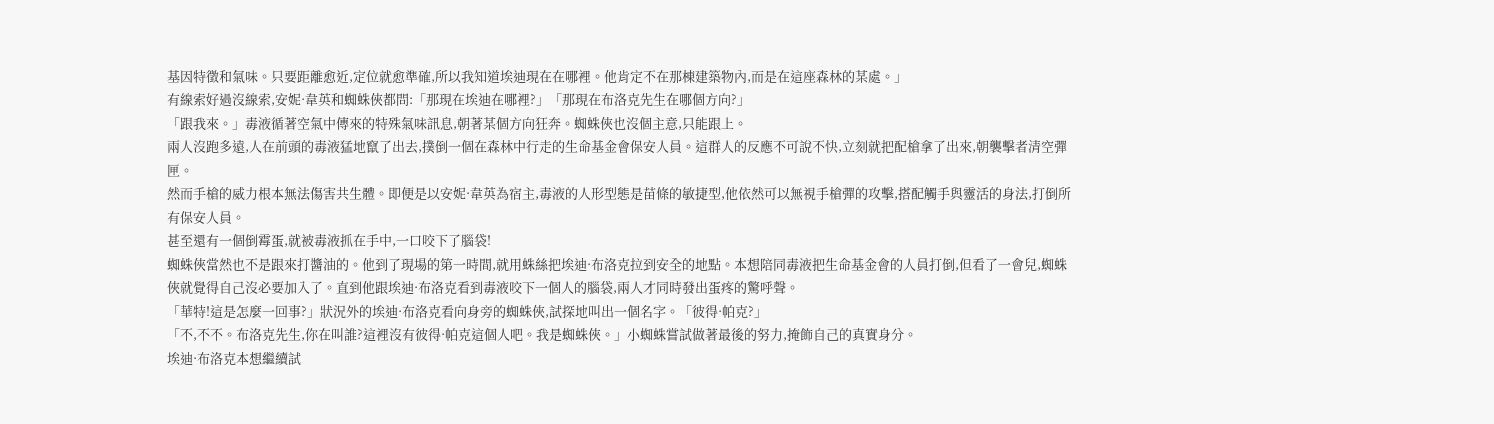基因特徵和氣味。只要距離愈近,定位就愈準確,所以我知道埃迪現在在哪裡。他肯定不在那棟建築物內,而是在這座森林的某處。」
有線索好過沒線索,安妮·韋英和蜘蛛俠都問:「那現在埃迪在哪裡?」「那現在布洛克先生在哪個方向?」
「跟我來。」毒液循著空氣中傳來的特殊氣味訊息,朝著某個方向狂奔。蜘蛛俠也沒個主意,只能跟上。
兩人沒跑多遠,人在前頭的毒液猛地竄了出去,撲倒一個在森林中行走的生命基金會保安人員。這群人的反應不可說不快,立刻就把配槍拿了出來,朝襲擊者清空彈匣。
然而手槍的威力根本無法傷害共生體。即便是以安妮·韋英為宿主,毒液的人形型態是苗條的敏捷型,他依然可以無視手槍彈的攻擊,搭配觸手與靈活的身法,打倒所有保安人員。
甚至還有一個倒霉蛋,就被毒液抓在手中,一口咬下了腦袋!
蜘蛛俠當然也不是跟來打醬油的。他到了現場的第一時間,就用蛛絲把埃迪·布洛克拉到安全的地點。本想陪同毒液把生命基金會的人員打倒,但看了一會兒,蜘蛛俠就覺得自己沒必要加入了。直到他跟埃迪·布洛克看到毒液咬下一個人的腦袋,兩人才同時發出蛋疼的驚呼聲。
「華特!這是怎麼一回事?」狀況外的埃迪·布洛克看向身旁的蜘蛛俠,試探地叫出一個名字。「彼得·帕克?」
「不,不不。布洛克先生,你在叫誰?這裡沒有彼得·帕克這個人吧。我是蜘蛛俠。」小蜘蛛嘗試做著最後的努力,掩飾自己的真實身分。
埃迪·布洛克本想繼續試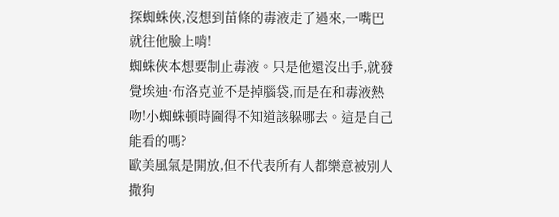探蜘蛛俠,沒想到苗條的毒液走了過來,一嘴巴就往他臉上啃!
蜘蛛俠本想要制止毒液。只是他還沒出手,就發覺埃迪·布洛克並不是掉腦袋,而是在和毒液熱吻!小蜘蛛頓時圇得不知道該躲哪去。這是自己能看的嗎?
歐美風氣是開放,但不代表所有人都樂意被別人撒狗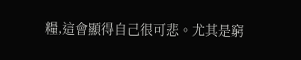糧,這會顯得自己很可悲。尤其是窮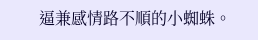逼兼感情路不順的小蜘蛛。